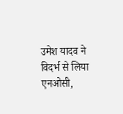उमेश यादव ने विदर्भ से लिया एनओसी,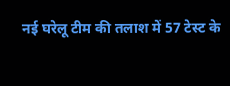नई घरेलू टीम की तलाश में 57 टेस्ट के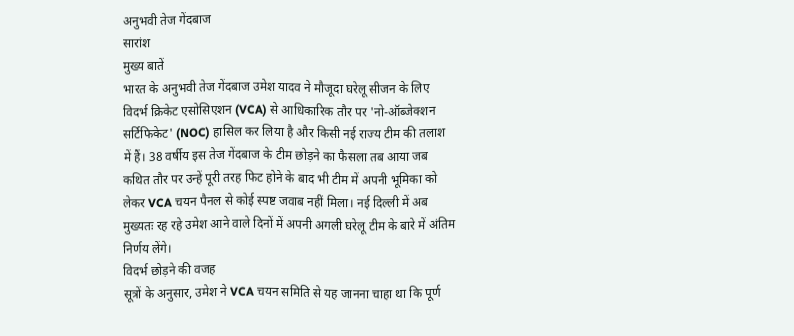अनुभवी तेज गेंदबाज
सारांश
मुख्य बातें
भारत के अनुभवी तेज गेंदबाज उमेश यादव ने मौजूदा घरेलू सीजन के लिए विदर्भ क्रिकेट एसोसिएशन (VCA) से आधिकारिक तौर पर 'नो-ऑब्जेक्शन सर्टिफिकेट' (NOC) हासिल कर लिया है और किसी नई राज्य टीम की तलाश में हैं। 38 वर्षीय इस तेज गेंदबाज के टीम छोड़ने का फैसला तब आया जब कथित तौर पर उन्हें पूरी तरह फिट होने के बाद भी टीम में अपनी भूमिका को लेकर VCA चयन पैनल से कोई स्पष्ट जवाब नहीं मिला। नई दिल्ली में अब मुख्यतः रह रहे उमेश आने वाले दिनों में अपनी अगली घरेलू टीम के बारे में अंतिम निर्णय लेंगे।
विदर्भ छोड़ने की वजह
सूत्रों के अनुसार, उमेश ने VCA चयन समिति से यह जानना चाहा था कि पूर्ण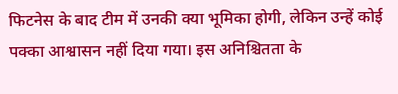फिटनेस के बाद टीम में उनकी क्या भूमिका होगी, लेकिन उन्हें कोई पक्का आश्वासन नहीं दिया गया। इस अनिश्चितता के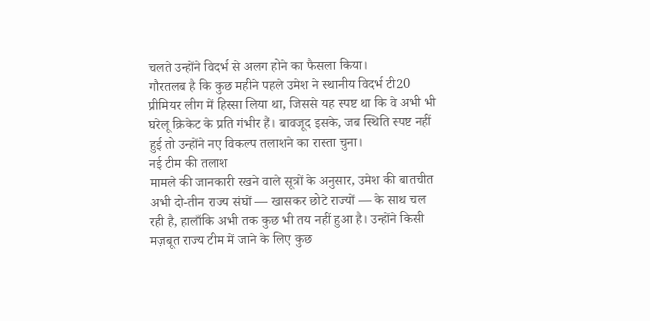चलते उन्होंने विदर्भ से अलग होने का फैसला किया।
गौरतलब है कि कुछ महीने पहले उमेश ने स्थानीय विदर्भ टी20 प्रीमियर लीग में हिस्सा लिया था, जिससे यह स्पष्ट था कि वे अभी भी घरेलू क्रिकेट के प्रति गंभीर हैं। बावजूद इसके, जब स्थिति स्पष्ट नहीं हुई तो उन्होंने नए विकल्प तलाशने का रास्ता चुना।
नई टीम की तलाश
मामले की जानकारी रखने वाले सूत्रों के अनुसार, उमेश की बातचीत अभी दो-तीन राज्य संघों — खासकर छोटे राज्यों — के साथ चल रही है, हालाँकि अभी तक कुछ भी तय नहीं हुआ है। उन्होंने किसी मज़बूत राज्य टीम में जाने के लिए कुछ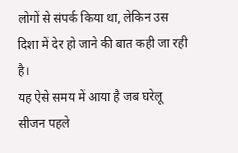लोगों से संपर्क किया था, लेकिन उस दिशा में देर हो जाने की बात कही जा रही है।
यह ऐसे समय में आया है जब घरेलू सीजन पहले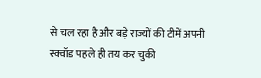से चल रहा है और बड़े राज्यों की टीमें अपनी स्क्वॉड पहले ही तय कर चुकी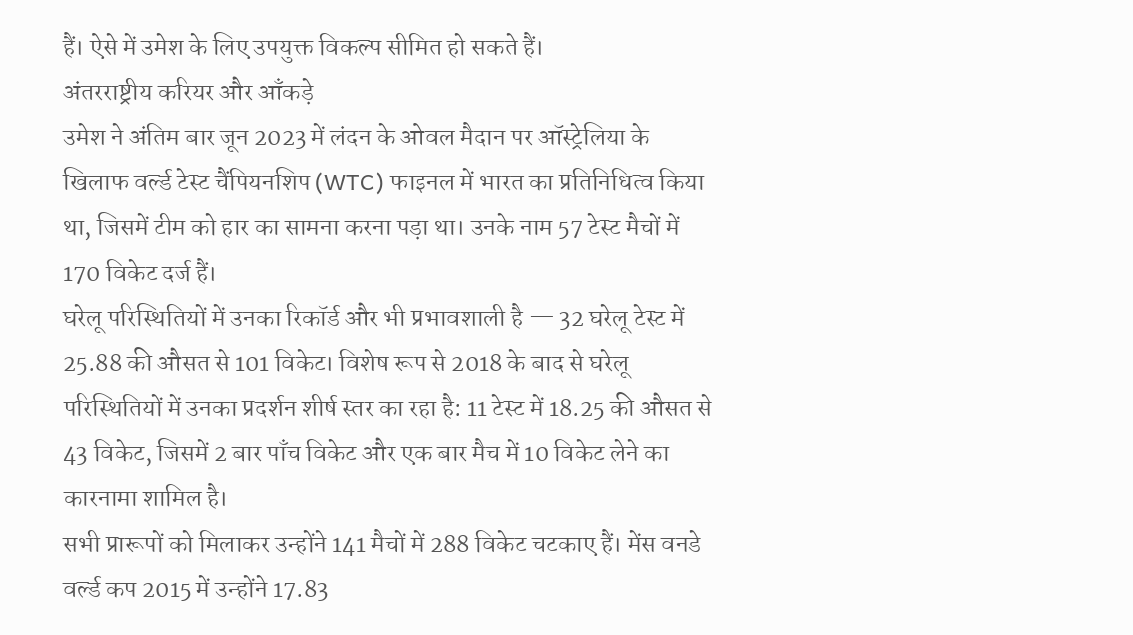हैं। ऐसे में उमेश के लिए उपयुक्त विकल्प सीमित हो सकते हैं।
अंतरराष्ट्रीय करियर और आँकड़े
उमेश ने अंतिम बार जून 2023 में लंदन के ओवल मैदान पर ऑस्ट्रेलिया के खिलाफ वर्ल्ड टेस्ट चैंपियनशिप (WTC) फाइनल में भारत का प्रतिनिधित्व किया था, जिसमें टीम को हार का सामना करना पड़ा था। उनके नाम 57 टेस्ट मैचों में 170 विकेट दर्ज हैं।
घरेलू परिस्थितियों में उनका रिकॉर्ड और भी प्रभावशाली है — 32 घरेलू टेस्ट में 25.88 की औसत से 101 विकेट। विशेष रूप से 2018 के बाद से घरेलू परिस्थितियों में उनका प्रदर्शन शीर्ष स्तर का रहा है: 11 टेस्ट में 18.25 की औसत से 43 विकेट, जिसमें 2 बार पाँच विकेट और एक बार मैच में 10 विकेट लेने का कारनामा शामिल है।
सभी प्रारूपों को मिलाकर उन्होंने 141 मैचों में 288 विकेट चटकाए हैं। मेंस वनडे वर्ल्ड कप 2015 में उन्होंने 17.83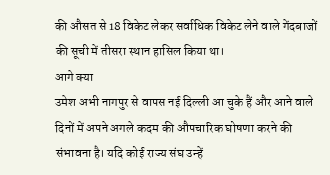की औसत से 18 विकेट लेकर सर्वाधिक विकेट लेने वाले गेंदबाजों की सूची में तीसरा स्थान हासिल किया था।
आगे क्या
उमेश अभी नागपुर से वापस नई दिल्ली आ चुके हैं और आने वाले दिनों में अपने अगले कदम की औपचारिक घोषणा करने की संभावना है। यदि कोई राज्य संघ उन्हें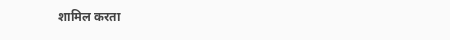शामिल करता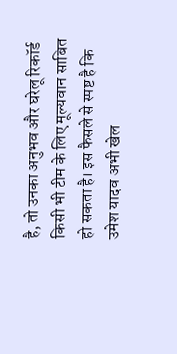है, तो उनका अनुभव और घरेलू रिकॉर्ड किसी भी टीम के लिए मूल्यवान साबित हो सकता है। इस फैसले से स्पष्ट है कि उमेश यादव अभी खेल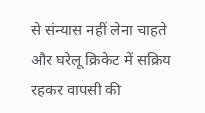से संन्यास नहीं लेना चाहते और घरेलू क्रिकेट में सक्रिय रहकर वापसी की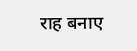राह बनाए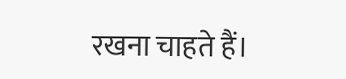रखना चाहते हैं।